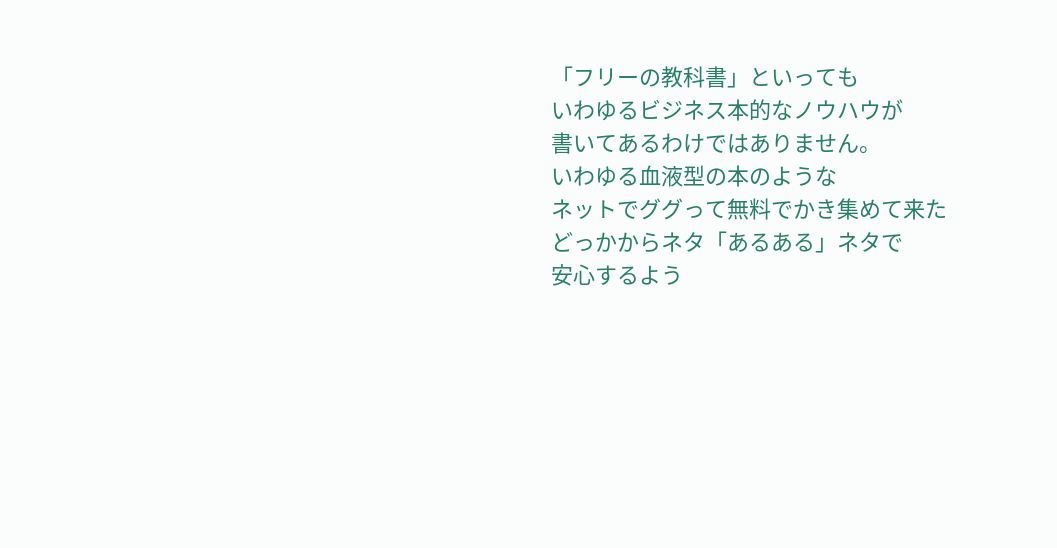「フリーの教科書」といっても
いわゆるビジネス本的なノウハウが
書いてあるわけではありません。
いわゆる血液型の本のような
ネットでググって無料でかき集めて来た
どっかからネタ「あるある」ネタで
安心するよう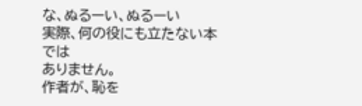な、ぬるーい、ぬるーい
実際、何の役にも立たない本では
ありません。
作者が、恥を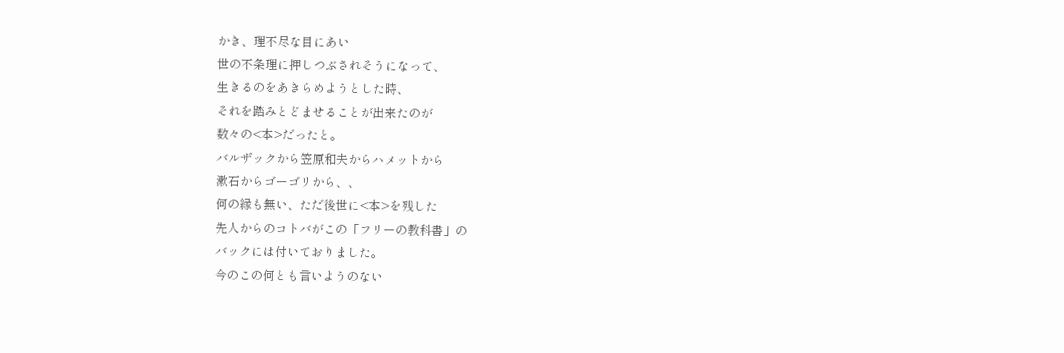かき、理不尽な目にあい
世の不条理に押しつぶされそうになって、
生きるのをあきらめようとした時、
それを踏みとどませることが出来たのが
数々の<本>だったと。
バルザックから笠原和夫からハメットから
漱石からゴーゴリから、、
何の縁も無い、ただ後世に<本>を残した
先人からのコトバがこの「フリーの教科書」の
バックには付いておりました。
今のこの何とも言いようのない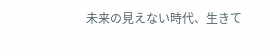未来の見えない時代、生きて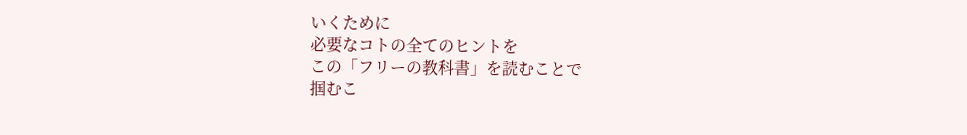いくために
必要なコトの全てのヒントを
この「フリーの教科書」を読むことで
掴むこ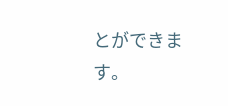とができます。